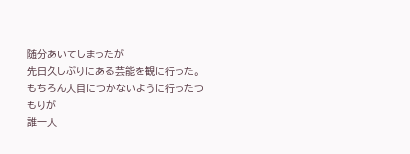随分あいてしまったが
先日久しぶりにある芸能を観に行った。
もちろん人目につかないように行ったつもりが
誰一人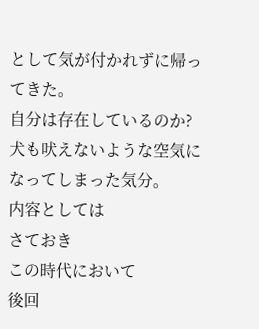として気が付かれずに帰ってきた。
自分は存在しているのか?
犬も吠えないような空気になってしまった気分。
内容としては
さておき
この時代において
後回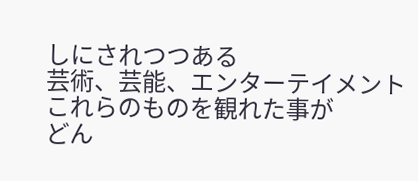しにされつつある
芸術、芸能、エンターテイメント
これらのものを観れた事が
どん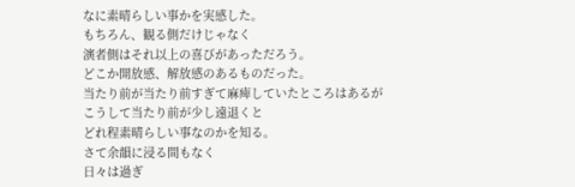なに素晴らしい事かを実感した。
もちろん、観る側だけじゃなく
演者側はそれ以上の喜びがあっただろう。
どこか開放感、解放感のあるものだった。
当たり前が当たり前すぎて麻痺していたところはあるが
こうして当たり前が少し遠退くと
どれ程素晴らしい事なのかを知る。
さて余韻に浸る間もなく
日々は過ぎ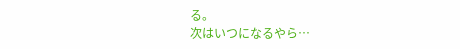る。
次はいつになるやら…